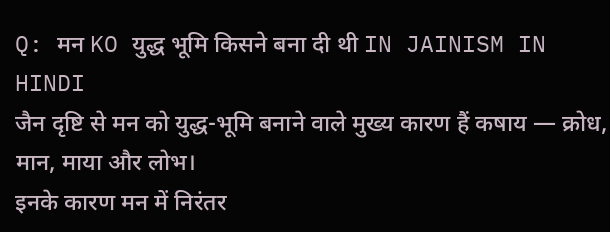Q: मन KO युद्ध भूमि किसने बना दी थी IN JAINISM IN HINDI
जैन दृष्टि से मन को युद्ध-भूमि बनाने वाले मुख्य कारण हैं कषाय — क्रोध, मान, माया और लोभ।
इनके कारण मन में निरंतर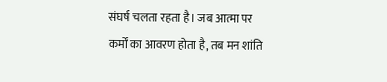संघर्ष चलता रहता है। जब आत्मा पर कर्मों का आवरण होता है, तब मन शांति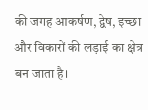की जगह आकर्षण, द्वेष, इच्छा और विकारों की लड़ाई का क्षेत्र बन जाता है।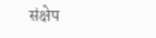संक्षेप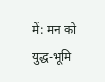में: मन को युद्ध-भूमि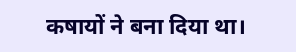कषायों ने बना दिया था।